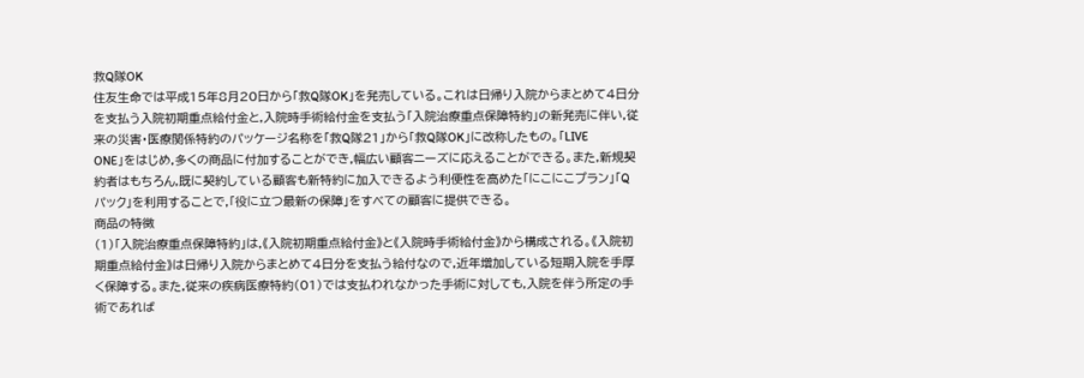救Q隊OK
住友生命では平成15年8月20日から「救Q隊OK」を発売している。これは日帰り入院からまとめて4日分を支払う入院初期重点給付金と,入院時手術給付金を支払う「入院治療重点保障特約」の新発売に伴い,従来の災害・医療関係特約のパッケージ名称を「救Q隊21」から「救Q隊OK」に改称したもの。「LIVE
ONE」をはじめ,多くの商品に付加することができ,幅広い顧客ニーズに応えることができる。また,新規契約者はもちろん,既に契約している顧客も新特約に加入できるよう利便性を高めた「にこにこプラン」「Qパック」を利用することで,「役に立つ最新の保障」をすべての顧客に提供できる。
商品の特徴
(1)「入院治療重点保障特約」は,《入院初期重点給付金》と《入院時手術給付金》から構成される。《入院初期重点給付金》は日帰り入院からまとめて4日分を支払う給付なので,近年増加している短期入院を手厚く保障する。また,従来の疾病医療特約(01)では支払われなかった手術に対しても,入院を伴う所定の手術であれば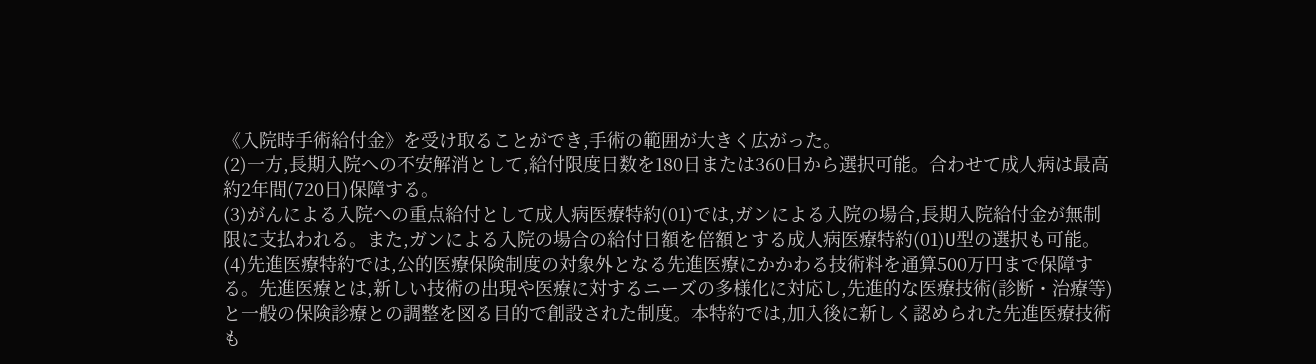《入院時手術給付金》を受け取ることができ,手術の範囲が大きく広がった。
(2)一方,長期入院への不安解消として,給付限度日数を180日または360日から選択可能。合わせて成人病は最高約2年間(720日)保障する。
(3)がんによる入院への重点給付として成人病医療特約(01)では,ガンによる入院の場合,長期入院給付金が無制限に支払われる。また,ガンによる入院の場合の給付日額を倍額とする成人病医療特約(01)U型の選択も可能。
(4)先進医療特約では,公的医療保険制度の対象外となる先進医療にかかわる技術料を通算500万円まで保障する。先進医療とは,新しい技術の出現や医療に対するニーズの多様化に対応し,先進的な医療技術(診断・治療等)と一般の保険診療との調整を図る目的で創設された制度。本特約では,加入後に新しく認められた先進医療技術も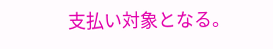支払い対象となる。